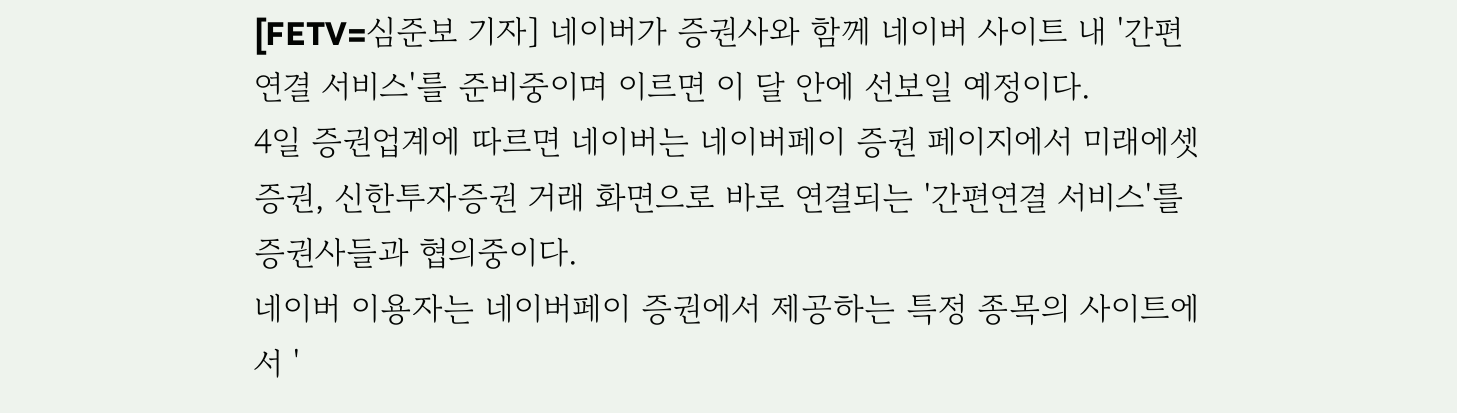[FETV=심준보 기자] 네이버가 증권사와 함께 네이버 사이트 내 '간편연결 서비스'를 준비중이며 이르면 이 달 안에 선보일 예정이다.
4일 증권업계에 따르면 네이버는 네이버페이 증권 페이지에서 미래에셋증권, 신한투자증권 거래 화면으로 바로 연결되는 '간편연결 서비스'를 증권사들과 협의중이다.
네이버 이용자는 네이버페이 증권에서 제공하는 특정 종목의 사이트에서 '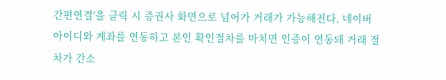간편연결'을 클릭 시 증권사 화면으로 넘어가 거래가 가능해진다. 네이버 아이디와 계좌를 연동하고 본인 확인절차를 마치면 인증이 연동돼 거래 절차가 간소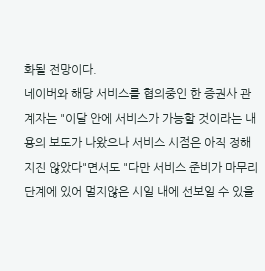화될 전망이다.
네이버와 해당 서비스를 협의중인 한 증권사 관계자는 "이달 안에 서비스가 가능할 것이라는 내용의 보도가 나왔으나 서비스 시점은 아직 정해지진 않았다"면서도 "다만 서비스 준비가 마무리 단계에 있어 멀지않은 시일 내에 선보일 수 있을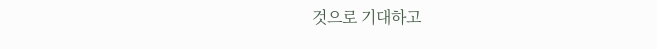것으로 기대하고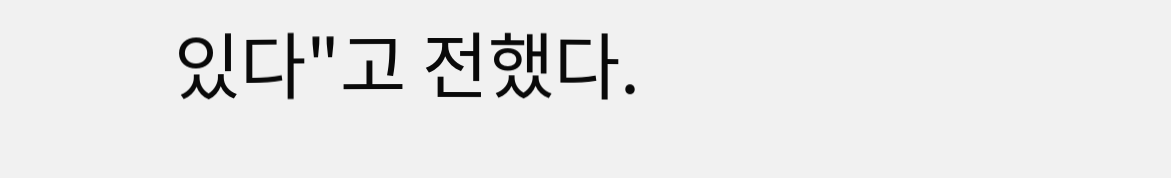있다"고 전했다.